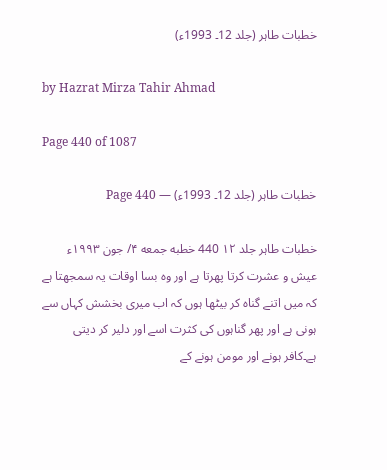خطبات طاہر (جلد 12۔ 1993ء)

by Hazrat Mirza Tahir Ahmad

Page 440 of 1087

خطبات طاہر (جلد 12۔ 1993ء) — Page 440

خطبات طاہر جلد ۱۲ 440 خطبه جمعه ۴/ جون ۱۹۹۳ء عیش و عشرت کرتا پھرتا ہے اور وہ بسا اوقات یہ سمجھتا ہے کہ میں اتنے گناہ کر بیٹھا ہوں کہ اب میری بخشش کہاں سے ہونی ہے اور پھر گناہوں کی کثرت اسے اور دلیر کر دیتی ہے۔کافر ہونے اور مومن ہونے کے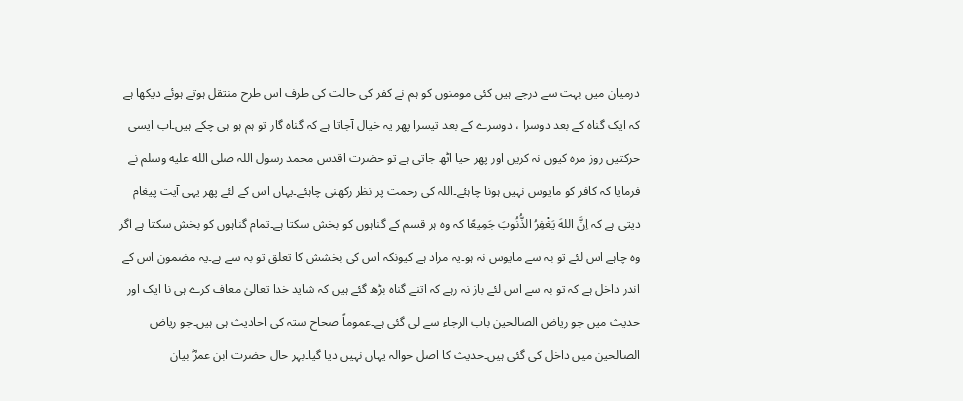درمیان میں بہت سے درجے ہیں کئی مومنوں کو ہم نے کفر کی حالت کی طرف اس طرح منتقل ہوتے ہوئے دیکھا ہے کہ ایک گناہ کے بعد دوسرا ، دوسرے کے بعد تیسرا پھر یہ خیال آجاتا ہے کہ گناہ گار تو ہم ہو ہی چکے ہیں۔اب ایسی حرکتیں روز مرہ کیوں نہ کریں اور پھر حیا اٹھ جاتی ہے تو حضرت اقدس محمد رسول اللہ صلى الله عليه وسلم نے فرمایا کہ کافر کو مایوس نہیں ہونا چاہئے۔اللہ کی رحمت پر نظر رکھنی چاہئے۔یہاں اس کے لئے پھر یہی آیت پیغام دیتی ہے کہ اِنَّ اللهَ يَغْفِرُ الذُّنُوبَ جَمِيعًا کہ وہ ہر قسم کے گناہوں کو بخش سکتا ہے۔تمام گناہوں کو بخش سکتا ہے اگر وہ چاہے اس لئے تو بہ سے مایوس نہ ہو۔یہ مراد ہے کیونکہ اس کی بخشش کا تعلق تو بہ سے ہے۔یہ مضمون اس کے اندر داخل ہے کہ تو بہ سے اس لئے باز نہ رہے کہ اتنے گناہ بڑھ گئے ہیں کہ شاید خدا تعالیٰ معاف کرے ہی نا ایک اور حدیث میں جو ریاض الصالحین باب الرجاء سے لی گئی ہے۔عموماً صحاح ستہ کی احادیث ہی ہیں۔جو ریاض الصالحین میں داخل کی گئی ہیں۔حدیث کا اصل حوالہ یہاں نہیں دیا گیا۔بہر حال حضرت ابن عمرؓ بیان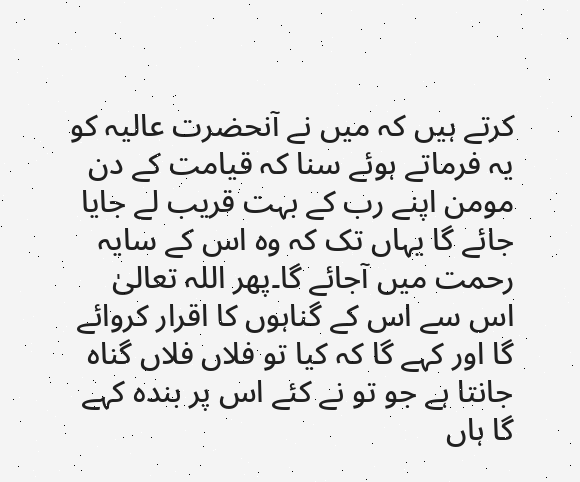کرتے ہیں کہ میں نے آنحضرت عالیہ کو یہ فرماتے ہوئے سنا کہ قیامت کے دن مومن اپنے رب کے بہت قریب لے جایا جائے گا یہاں تک کہ وہ اس کے سایہ رحمت میں آجائے گا۔پھر اللہ تعالیٰ اس سے اس کے گناہوں کا اقرار کروائے گا اور کہے گا کہ کیا تو فلاں فلاں گناہ جانتا ہے جو تو نے کئے اس پر بندہ کہے گا ہاں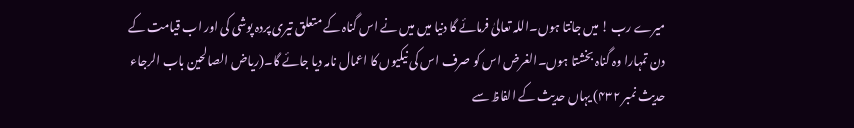میرے رب ! میں جانتا ہوں۔اللہ تعالیٰ فرمائے گا دنیا میں میں نے اس گناہ کے متعلق تیری پردہ پوشی کی اور اب قیامت کے دن تمہارا وہ گناہ بخشتا ہوں۔الغرض اس کو صرف اس کی نیکیوں کا اعمال نامہ دیا جائے گا۔(ریاض الصالحین باب الرجاء حدیث نمبر ۴۳۲) یہاں حدیث کے الفاظ سے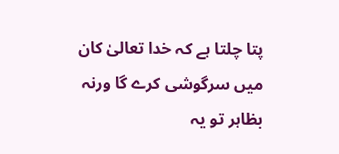پتا چلتا ہے کہ خدا تعالیٰ کان میں سرگوشی کرے گا ورنہ بظاہر تو یہ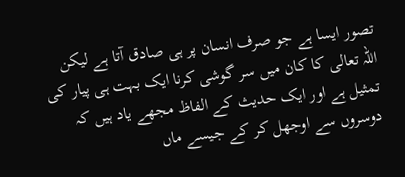تصور ایسا ہے جو صرف انسان پر ہی صادق آتا ہے لیکن اللہ تعالی کا کان میں سر گوشی کرنا ایک بہت ہی پیار کی تمثیل ہے اور ایک حدیث کے الفاظ مجھے یاد ہیں کہ دوسروں سے اوجھل کر کے جیسے ماں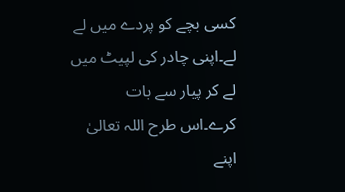کسی بچے کو پردے میں لے لے۔اپنی چادر کی لپیٹ میں لے کر پیار سے بات کرے۔اس طرح اللہ تعالیٰ اپنے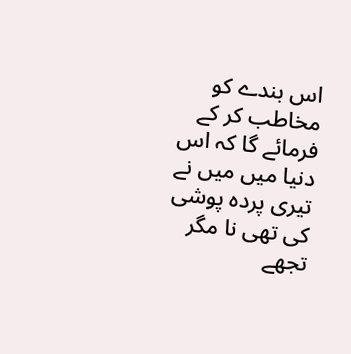اس بندے کو مخاطب کر کے فرمائے گا کہ اس دنیا میں میں نے تیری پردہ پوشی کی تھی نا مگر تجھے